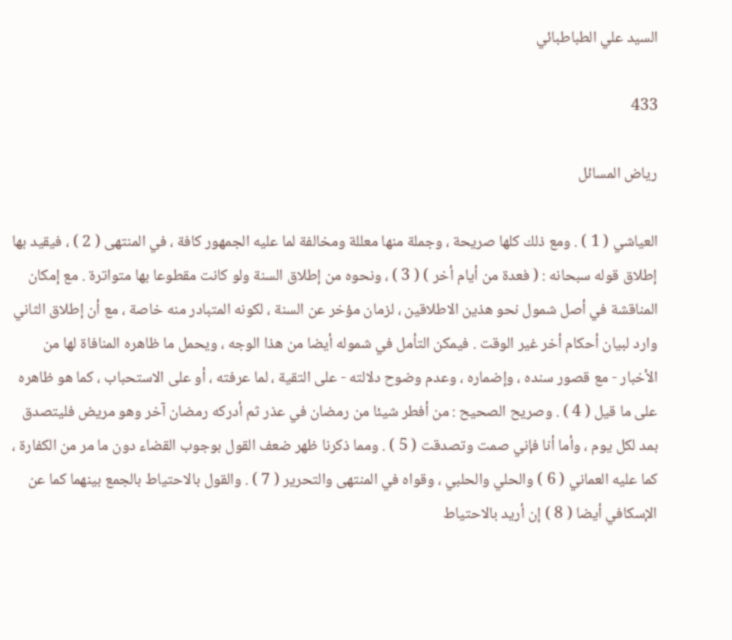السيد علي الطباطبائي

433

رياض المسائل

العياشي ( 1 ) . ومع ذلك كلها صريحة ، وجملة منها معللة ومخالفة لما عليه الجمهور كافة ، في المنتهى ( 2 ) ، فيقيد بها إطلاق قوله سبحانه : ( فعدة من أيام أخر ) ( 3 ) ، ونحوه من إطلاق السنة ولو كانت مقطوعا بها متواترة . مع إمكان المناقشة في أصل شمول نحو هذين الاطلاقين ، لزمان مؤخر عن السنة ، لكونه المتبادر منه خاصة ، مع أن إطلاق الثاني وارد لبيان أحكام أخر غير الوقت . فيمكن التأمل في شموله أيضا من هذا الوجه ، ويحمل ما ظاهره المنافاة لها من الأخبار - مع قصور سنده ، وإضماره ، وعدم وضوح دلالته - على التقية ، لما عرفته ، أو على الاستحباب ، كما هو ظاهره على ما قيل ( 4 ) . وصريح الصحيح : من أفطر شيئا من رمضان في عذر ثم أدركه رمضان آخر وهو مريض فليتصدق بمد لكل يوم ، وأما أنا فإني صمت وتصدقت ( 5 ) . ومما ذكرنا ظهر ضعف القول بوجوب القضاء دون ما مر من الكفارة ، كما عليه العماني ( 6 ) والحلي والحلبي ، وقواه في المنتهى والتحرير ( 7 ) . والقول بالاحتياط بالجمع بينهما كما عن الإسكافي أيضا ( 8 ) إن أريد بالاحتياط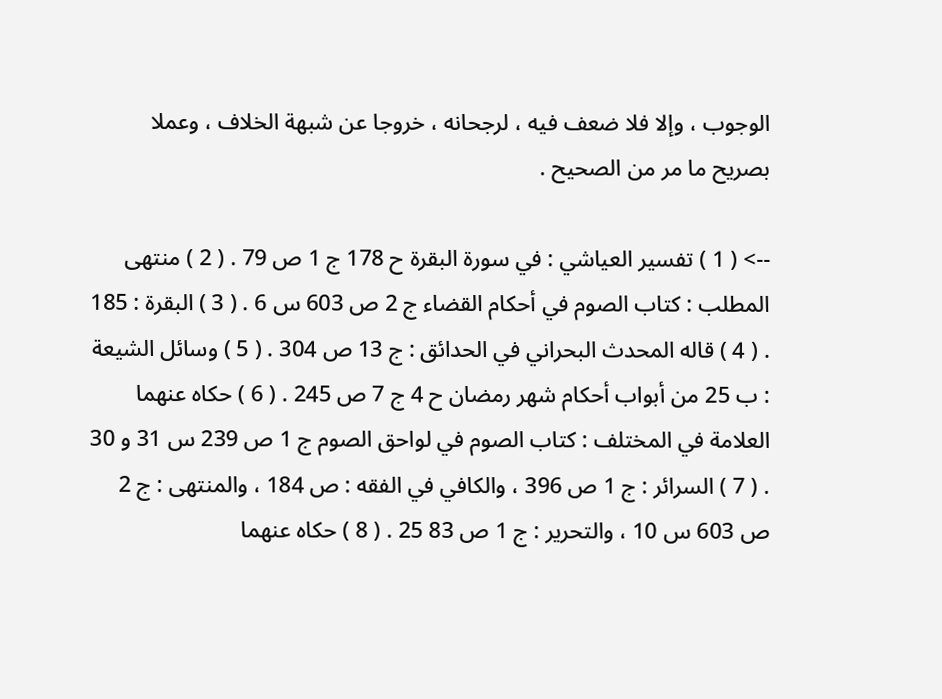الوجوب ، وإلا فلا ضعف فيه ، لرجحانه ، خروجا عن شبهة الخلاف ، وعملا بصريح ما مر من الصحيح .

--> ( 1 ) تفسير العياشي : في سورة البقرة ح 178 ج 1 ص 79 . ( 2 ) منتهى المطلب : كتاب الصوم في أحكام القضاء ج 2 ص 603 س 6 . ( 3 ) البقرة : 185 . ( 4 ) قاله المحدث البحراني في الحدائق : ج 13 ص 304 . ( 5 ) وسائل الشيعة : ب 25 من أبواب أحكام شهر رمضان ح 4 ج 7 ص 245 . ( 6 ) حكاه عنهما العلامة في المختلف : كتاب الصوم في لواحق الصوم ج 1 ص 239 س 31 و 30 . ( 7 ) السرائر : ج 1 ص 396 ، والكافي في الفقه : ص 184 ، والمنتهى : ج 2 ص 603 س 10 ، والتحرير : ج 1 ص 83 25 . ( 8 ) حكاه عنهما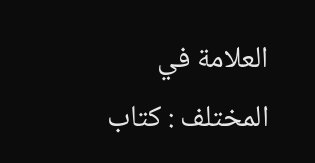العلامة في المختلف : كتاب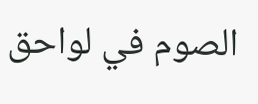الصوم في لواحق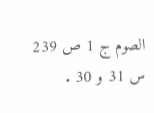الصوم ج 1 ص 239 س 31 و 30 .